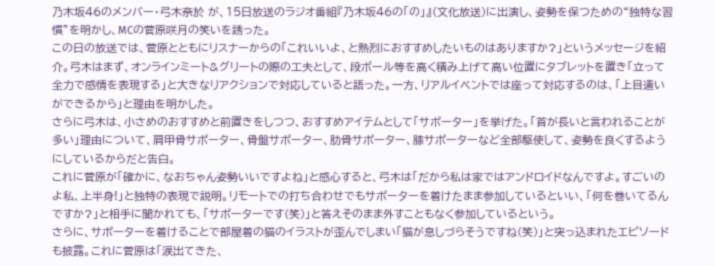乃木坂46のメンバー・弓木奈於 が、15日放送のラジオ番組『乃木坂46の「の」』(文化放送)に出演し、姿勢を保つための“独特な習慣”を明かし、MCの菅原咲月の笑いを誘った。
この日の放送では、菅原とともにリスナーからの「これいいよ、と熱烈におすすめしたいものはありますか?」というメッセージを紹介。弓木はまず、オンラインミート&グリートの際の工夫として、段ボール等を高く積み上げて高い位置にタブレットを置き「立って全力で感情を表現する」と大きなリアクションで対応していると語った。一方、リアルイベントでは座って対応するのは、「上目遣いができるから」と理由を明かした。
さらに弓木は、小さめのおすすめと前置きをしつつ、おすすめアイテムとして「サポーター」を挙げた。「首が長いと言われることが多い」理由について、肩甲骨サポーター、骨盤サポーター、肋骨サポーター、膝サポーターなど全部駆使して、姿勢を良くするようにしているからだと告白。
これに菅原が「確かに、なおちゃん姿勢いいですよね」と感心すると、弓木は「だから私は家ではアンドロイドなんですよ。すごいのよ私、上半身!」と独特の表現で説明。リモートでの打ち合わせでもサポーターを着けたまま参加しているといい、「何を巻いてるんですか?」と相手に聞かれても、「サポーターです(笑)」と答えそのまま外すこともなく参加しているという。
さらに、サポーターを着けることで部屋着の猫のイラストが歪んでしまい「猫が息しづらそうですね(笑)」と突っ込まれたエピソードも披露。これに菅原は「涙出てきた、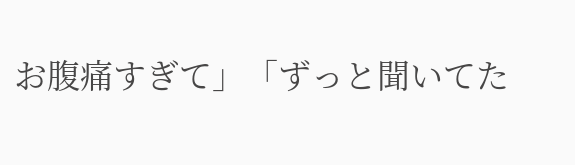お腹痛すぎて」「ずっと聞いてた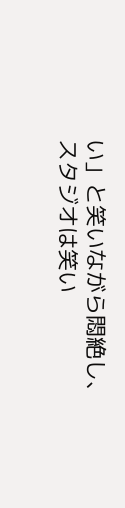い」と笑いながら悶絶し、スタジオは笑い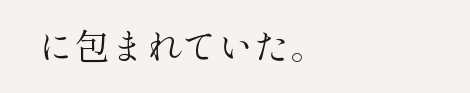に包まれていた。